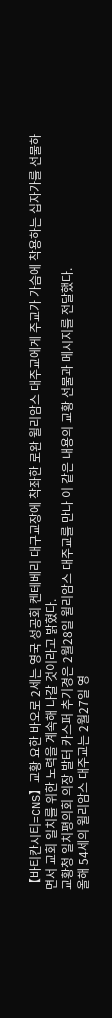【바티칸시티=CNS】교황 요한 바오로 2세는 영국 성공회 켄테베리 대구교장에 착좌한 로완 윌리암스 대주교에게 주교가 가슴에 착용하는 십자가를 선물하면서 교회 일치를 위한 노력을 계속해 나갈 것이라고 밝혔다.
교황청 일치평의회 의장 발터 카스퍼 추기경은 2월28일 윌리암스 대주교를 만나 이 같은 내용의 교황 선물과 메시지를 전달했다.
올해 54세의 윌리암스 대주교는 2월27일 영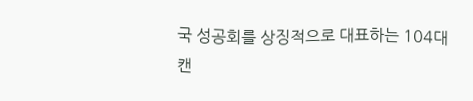국 성공회를 상징적으로 대표하는 104대 캔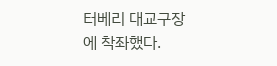터베리 대교구장에 착좌했다.